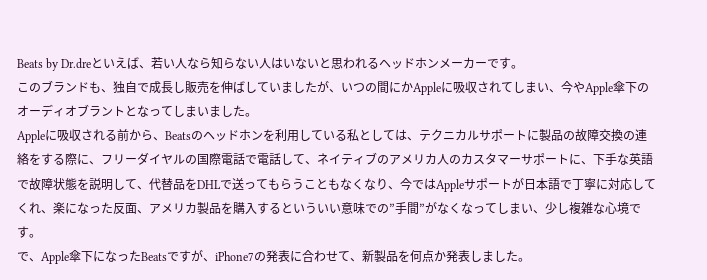Beats by Dr.dreといえば、若い人なら知らない人はいないと思われるヘッドホンメーカーです。
このブランドも、独自で成長し販売を伸ばしていましたが、いつの間にかAppleに吸収されてしまい、今やApple傘下のオーディオブラントとなってしまいました。
Appleに吸収される前から、Beatsのヘッドホンを利用している私としては、テクニカルサポートに製品の故障交換の連絡をする際に、フリーダイヤルの国際電話で電話して、ネイティブのアメリカ人のカスタマーサポートに、下手な英語で故障状態を説明して、代替品をDHLで送ってもらうこともなくなり、今ではAppleサポートが日本語で丁寧に対応してくれ、楽になった反面、アメリカ製品を購入するといういい意味での”手間”がなくなってしまい、少し複雑な心境です。
で、Apple傘下になったBeatsですが、iPhone7の発表に合わせて、新製品を何点か発表しました。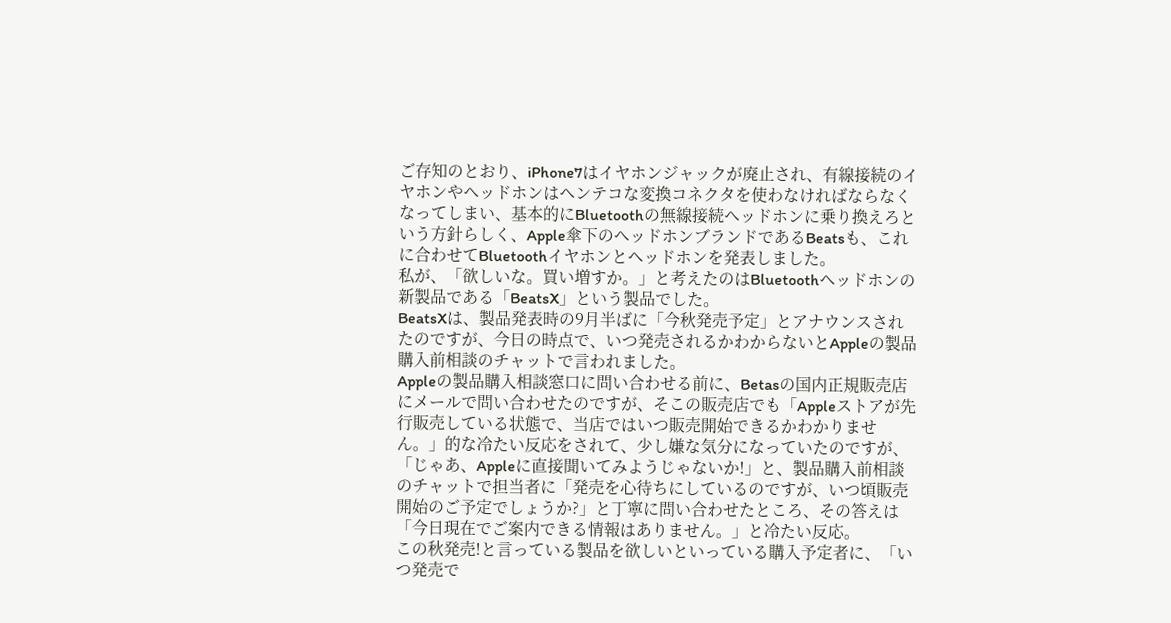ご存知のとおり、iPhone7はイヤホンジャックが廃止され、有線接続のイヤホンやヘッドホンはヘンテコな変換コネクタを使わなければならなくなってしまい、基本的にBluetoothの無線接続ヘッドホンに乗り換えろという方針らしく、Apple傘下のヘッドホンブランドであるBeatsも、これに合わせてBluetoothイヤホンとヘッドホンを発表しました。
私が、「欲しいな。買い増すか。」と考えたのはBluetoothヘッドホンの新製品である「BeatsX」という製品でした。
BeatsXは、製品発表時の9月半ばに「今秋発売予定」とアナウンスされたのですが、今日の時点で、いつ発売されるかわからないとAppleの製品購入前相談のチャットで言われました。
Appleの製品購入相談窓口に問い合わせる前に、Betasの国内正規販売店にメールで問い合わせたのですが、そこの販売店でも「Appleストアが先行販売している状態で、当店ではいつ販売開始できるかわかりません。」的な冷たい反応をされて、少し嫌な気分になっていたのですが、「じゃあ、Appleに直接聞いてみようじゃないか!」と、製品購入前相談のチャットで担当者に「発売を心待ちにしているのですが、いつ頃販売開始のご予定でしょうか?」と丁寧に問い合わせたところ、その答えは「今日現在でご案内できる情報はありません。」と冷たい反応。
この秋発売!と言っている製品を欲しいといっている購入予定者に、「いつ発売で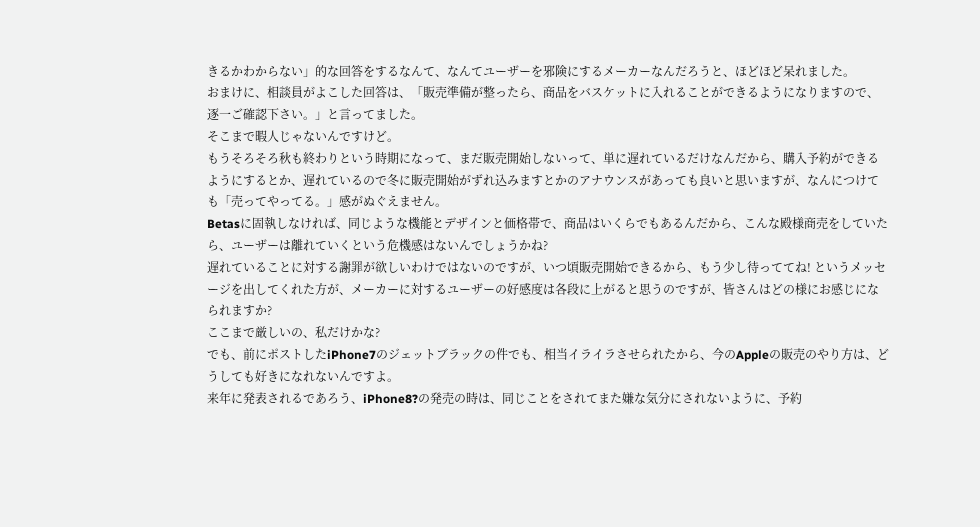きるかわからない」的な回答をするなんて、なんてユーザーを邪険にするメーカーなんだろうと、ほどほど呆れました。
おまけに、相談員がよこした回答は、「販売準備が整ったら、商品をバスケットに入れることができるようになりますので、逐一ご確認下さい。」と言ってました。
そこまで暇人じゃないんですけど。
もうそろそろ秋も終わりという時期になって、まだ販売開始しないって、単に遅れているだけなんだから、購入予約ができるようにするとか、遅れているので冬に販売開始がずれ込みますとかのアナウンスがあっても良いと思いますが、なんにつけても「売ってやってる。」感がぬぐえません。
Betasに固執しなければ、同じような機能とデザインと価格帯で、商品はいくらでもあるんだから、こんな殿様商売をしていたら、ユーザーは離れていくという危機感はないんでしょうかね?
遅れていることに対する謝罪が欲しいわけではないのですが、いつ頃販売開始できるから、もう少し待っててね! というメッセージを出してくれた方が、メーカーに対するユーザーの好感度は各段に上がると思うのですが、皆さんはどの様にお感じになられますか?
ここまで厳しいの、私だけかな?
でも、前にポストしたiPhone7のジェットブラックの件でも、相当イライラさせられたから、今のAppleの販売のやり方は、どうしても好きになれないんですよ。
来年に発表されるであろう、iPhone8?の発売の時は、同じことをされてまた嫌な気分にされないように、予約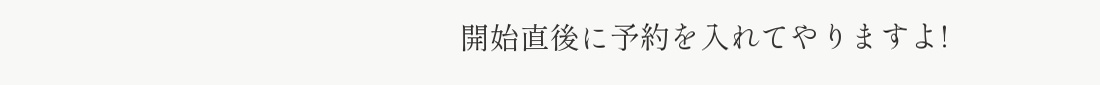開始直後に予約を入れてやりますよ!